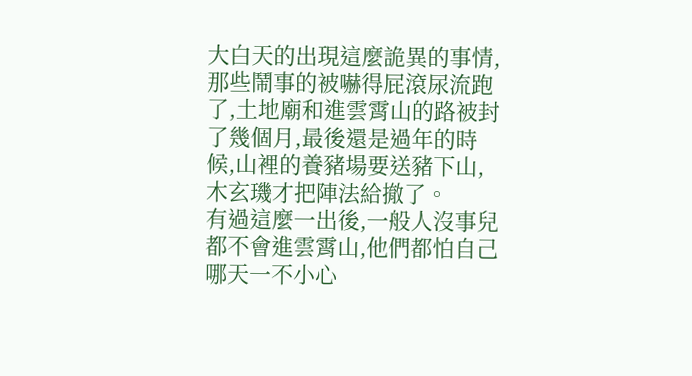大白天的出現這麼詭異的事情,那些鬧事的被嚇得屁滾尿流跑了,土地廟和進雲霄山的路被封了幾個月,最後還是過年的時候,山裡的養豬場要送豬下山,木玄璣才把陣法給撤了。
有過這麼一出後,一般人沒事兒都不會進雲霄山,他們都怕自己哪天一不小心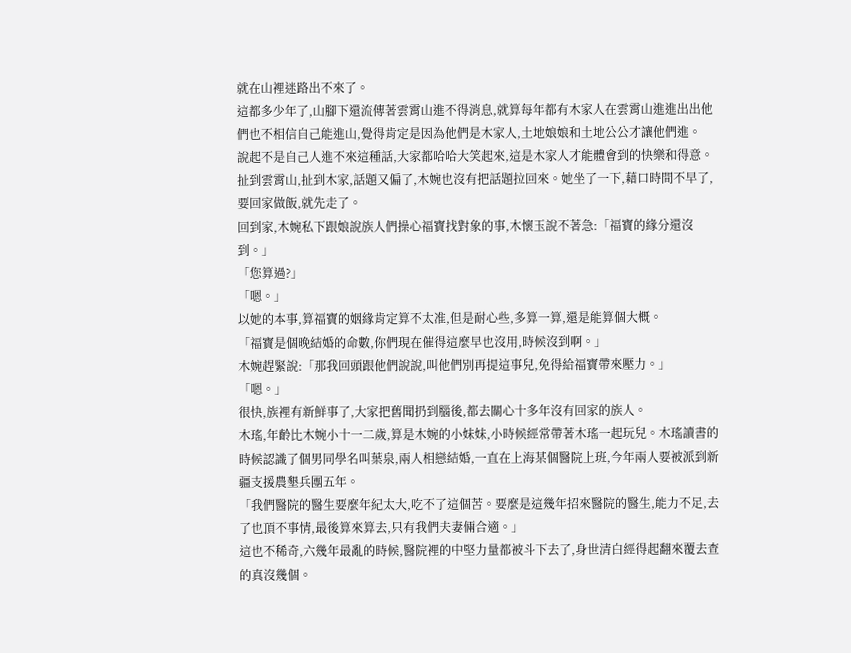就在山裡迷路出不來了。
這都多少年了,山腳下還流傳著雲霄山進不得消息,就算每年都有木家人在雲霄山進進出出他們也不相信自己能進山,覺得肯定是因為他們是木家人,土地娘娘和土地公公才讓他們進。
說起不是自己人進不來這種話,大家都哈哈大笑起來,這是木家人才能體會到的快樂和得意。
扯到雲霄山,扯到木家,話題又偏了,木婉也沒有把話題拉回來。她坐了一下,藉口時間不早了,要回家做飯,就先走了。
回到家,木婉私下跟娘說族人們操心福寶找對象的事,木懷玉說不著急:「福寶的緣分還沒到。」
「您算過?」
「嗯。」
以她的本事,算福寶的姻緣肯定算不太准,但是耐心些,多算一算,還是能算個大概。
「福寶是個晚結婚的命數,你們現在催得這麼早也沒用,時候沒到啊。」
木婉趕緊說:「那我回頭跟他們說說,叫他們別再提這事兒,免得給福寶帶來壓力。」
「嗯。」
很快,族裡有新鮮事了,大家把舊聞扔到腦後,都去關心十多年沒有回家的族人。
木瑤,年齡比木婉小十一二歲,算是木婉的小妹妹,小時候經常帶著木瑤一起玩兒。木瑤讀書的時候認識了個男同學名叫葉泉,兩人相戀結婚,一直在上海某個醫院上班,今年兩人要被派到新疆支援農墾兵團五年。
「我們醫院的醫生要麼年紀太大,吃不了這個苦。要麼是這幾年招來醫院的醫生,能力不足,去了也頂不事情,最後算來算去,只有我們夫妻倆合適。」
這也不稀奇,六幾年最亂的時候,醫院裡的中堅力量都被斗下去了,身世清白經得起翻來覆去查的真沒幾個。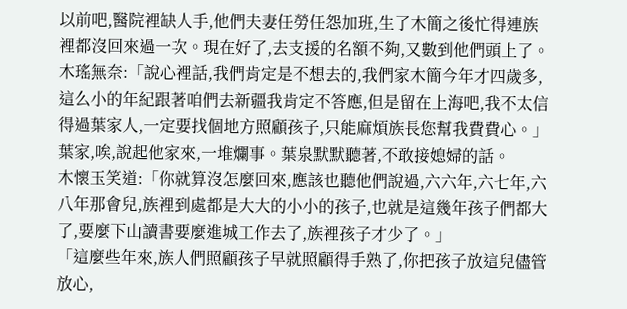以前吧,醫院裡缺人手,他們夫妻任勞任怨加班,生了木簡之後忙得連族裡都沒回來過一次。現在好了,去支援的名額不夠,又數到他們頭上了。
木瑤無奈:「說心裡話,我們肯定是不想去的,我們家木簡今年才四歲多,這么小的年紀跟著咱們去新疆我肯定不答應,但是留在上海吧,我不太信得過葉家人,一定要找個地方照顧孩子,只能麻煩族長您幫我費費心。」
葉家,唉,說起他家來,一堆爛事。葉泉默默聽著,不敢接媳婦的話。
木懷玉笑道:「你就算沒怎麼回來,應該也聽他們說過,六六年,六七年,六八年那會兒,族裡到處都是大大的小小的孩子,也就是這幾年孩子們都大了,要麼下山讀書要麼進城工作去了,族裡孩子才少了。」
「這麼些年來,族人們照顧孩子早就照顧得手熟了,你把孩子放這兒儘管放心,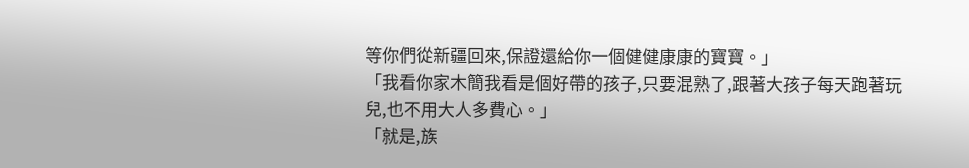等你們從新疆回來,保證還給你一個健健康康的寶寶。」
「我看你家木簡我看是個好帶的孩子,只要混熟了,跟著大孩子每天跑著玩兒,也不用大人多費心。」
「就是,族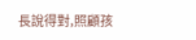長說得對,照顧孩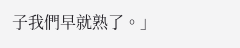子我們早就熟了。」